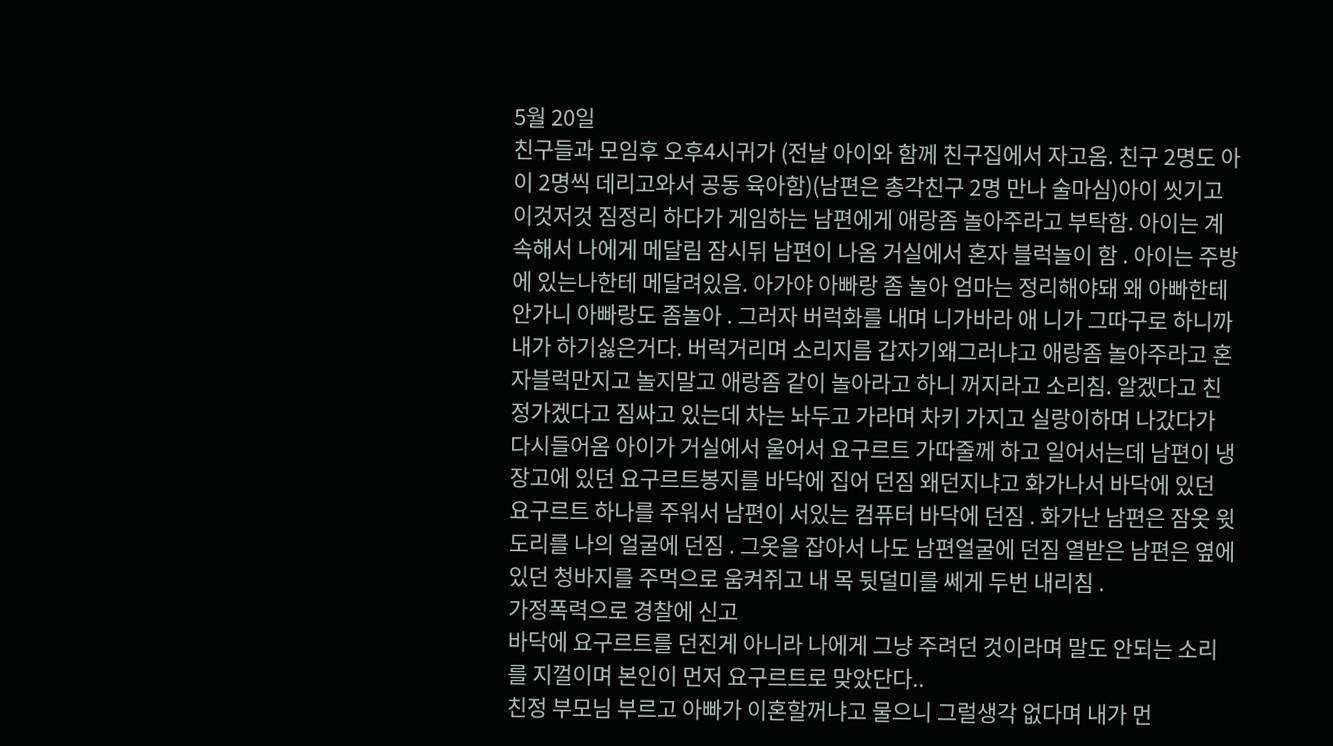5월 20일
친구들과 모임후 오후4시귀가 (전날 아이와 함께 친구집에서 자고옴. 친구 2명도 아이 2명씩 데리고와서 공동 육아함)(남편은 총각친구 2명 만나 술마심)아이 씻기고 이것저것 짐정리 하다가 게임하는 남편에게 애랑좀 놀아주라고 부탁함. 아이는 계속해서 나에게 메달림 잠시뒤 남편이 나옴 거실에서 혼자 블럭놀이 함 . 아이는 주방에 있는나한테 메달려있음. 아가야 아빠랑 좀 놀아 엄마는 정리해야돼 왜 아빠한테 안가니 아빠랑도 좀놀아 . 그러자 버럭화를 내며 니가바라 애 니가 그따구로 하니까 내가 하기싫은거다. 버럭거리며 소리지름 갑자기왜그러냐고 애랑좀 놀아주라고 혼자블럭만지고 놀지말고 애랑좀 같이 놀아라고 하니 꺼지라고 소리침. 알겠다고 친정가겠다고 짐싸고 있는데 차는 놔두고 가라며 차키 가지고 실랑이하며 나갔다가 다시들어옴 아이가 거실에서 울어서 요구르트 가따줄께 하고 일어서는데 남편이 냉장고에 있던 요구르트봉지를 바닥에 집어 던짐 왜던지냐고 화가나서 바닥에 있던 요구르트 하나를 주워서 남편이 서있는 컴퓨터 바닥에 던짐 . 화가난 남편은 잠옷 윗도리를 나의 얼굴에 던짐 . 그옷을 잡아서 나도 남편얼굴에 던짐 열받은 남편은 옆에있던 청바지를 주먹으로 움켜쥐고 내 목 뒷덜미를 쎄게 두번 내리침 .
가정폭력으로 경찰에 신고
바닥에 요구르트를 던진게 아니라 나에게 그냥 주려던 것이라며 말도 안되는 소리를 지껄이며 본인이 먼저 요구르트로 맞았단다..
친정 부모님 부르고 아빠가 이혼할꺼냐고 물으니 그럴생각 없다며 내가 먼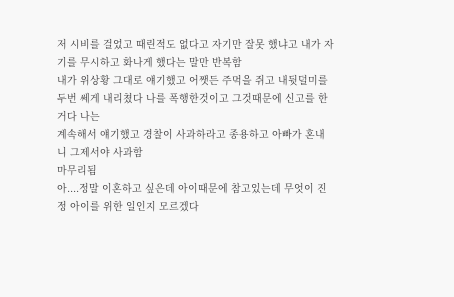저 시비를 걸었고 때린적도 없다고 자기만 잘못 했냐고 내가 자기를 무시하고 화나게 했다는 말만 반복함
내가 위상황 그대로 얘기했고 어쨋든 주먹을 쥐고 내뒷덜미를 두번 쎄게 내리쳤다 나를 폭행한것이고 그것때문에 신고를 한거다 나는
계속해서 얘기했고 경찰이 사과하라고 종용하고 아빠가 혼내니 그제서야 사과함
마무리됨
아....정말 이혼하고 싶은데 아이때문에 참고있는데 무엇이 진정 아이를 위한 일인지 모르겠다